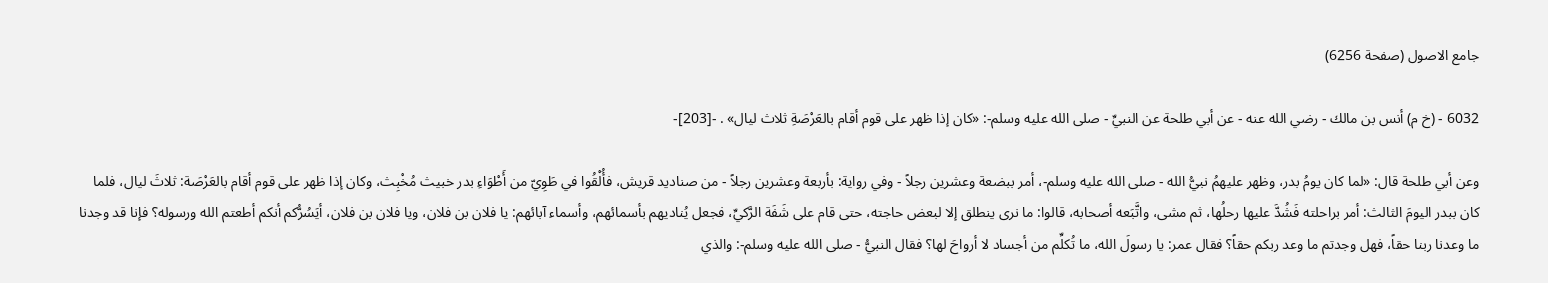جامع الاصول (صفحة 6256)

6032 - (خ م) أنس بن مالك - رضي الله عنه - عن أبي طلحة عن النبيِّ - صلى الله عليه وسلم-: «كان إذا ظهر على قوم أقام بالعَرْصَةِ ثلاث ليال» . -[203]-

وعن أبي طلحة قال: «لما كان يومُ بدر، وظهر عليهمُ نبيُّ الله - صلى الله عليه وسلم-، أمر ببضعة وعشرين رجلاً - وفي رواية: بأربعة وعشرين رجلاً - من صناديد قريش، فأُلْقُوا في طَوِيّ من أَطْوَاءِ بدر خبيث مُخْبِث، وكان إذا ظهر على قوم أقام بالعَرْصَة: ثلاثَ ليال، فلما كان ببدر اليومَ الثالث: أمر براحلته فَشُدَّ عليها رحلُها، ثم مشى، واتَّبَعه أصحابه، قالوا: ما نرى ينطلق إلا لبعض حاجته، حتى قام على شَفَة الرَّكيِّ، فجعل يُناديهم بأسمائهم، وأسماء آبائهم: يا فلان بن فلان، ويا فلان بن فلان، أيَسُرُّكم أنكم أطعتم الله ورسوله؟ فإنا قد وجدنا ما وعدنا ربنا حقاً، فهل وجدتم ما وعد ربكم حقاً؟ فقال عمر: يا رسولَ الله، ما تُكلِّم من أجساد لا أرواحَ لها؟ فقال النبيُّ - صلى الله عليه وسلم-: والذي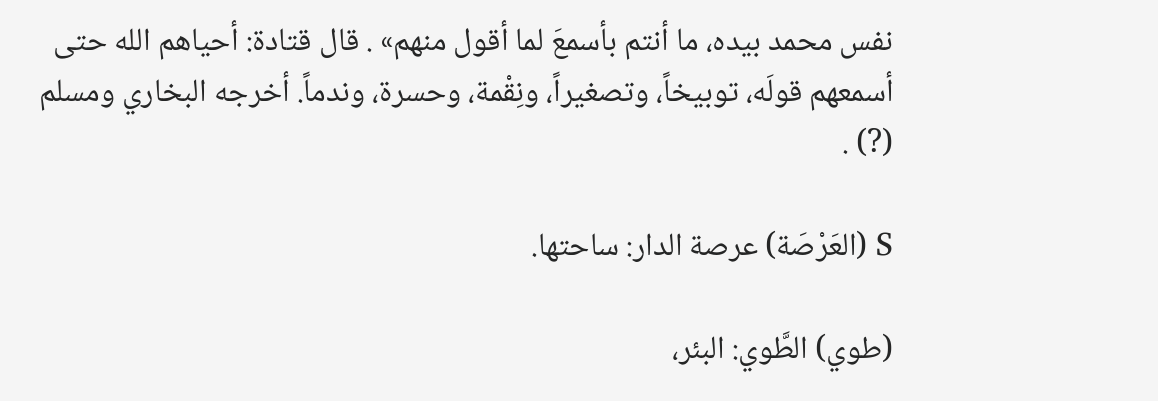نفس محمد بيده، ما أنتم بأسمعَ لما أقول منهم» . قال قتادة: أحياهم الله حتى أسمعهم قولَه، توبيخاً، وتصغيراً، ونِقْمة، وحسرة، وندماً. أخرجه البخاري ومسلم (?) .

S (العَرْصَة) عرصة الدار: ساحتها.

(طوي) الطَّوي: البئر،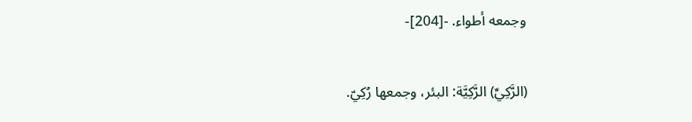وجمعه أطواء. -[204]-

(الرَّكِيِّ) الرَّكِيَّة: البئر، وجمعها رُكِيّ.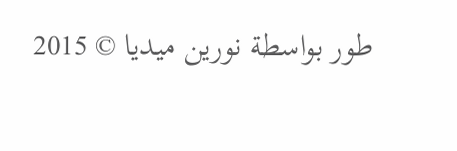طور بواسطة نورين ميديا © 2015